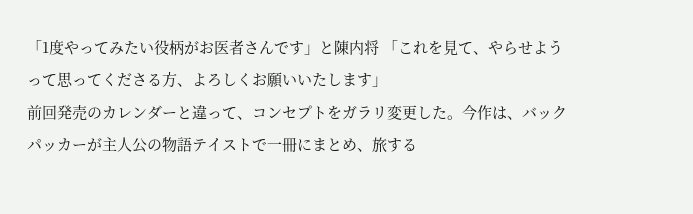「1度やってみたい役柄がお医者さんです」と陳内将 「これを見て、やらせようって思ってくださる方、よろしくお願いいたします」
前回発売のカレンダーと違って、コンセプトをガラリ変更した。今作は、バックパッカーが主人公の物語テイストで一冊にまとめ、旅する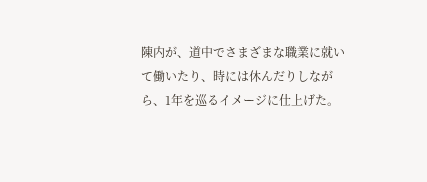陳内が、道中でさまざまな職業に就いて働いたり、時には休んだりしながら、1年を巡るイメージに仕上げた。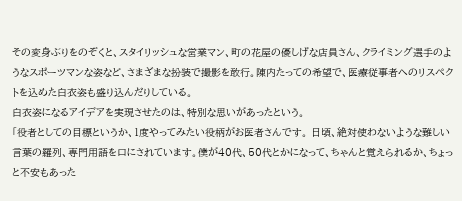その変身ぶりをのぞくと、スタイリッシュな営業マン、町の花屋の優しげな店員さん、クライミング選手のようなスポーツマンな姿など、さまざまな扮装で撮影を敢行。陳内たっての希望で、医療従事者へのリスペクトを込めた白衣姿も盛り込んだりしている。
白衣姿になるアイデアを実現させたのは、特別な思いがあったという。
「役者としての目標というか、1度やってみたい役柄がお医者さんです。 日頃、絶対使わないような難しい言葉の羅列、専門用語を口にされています。僕が40代、50代とかになって、ちゃんと覚えられるか、ちょっと不安もあった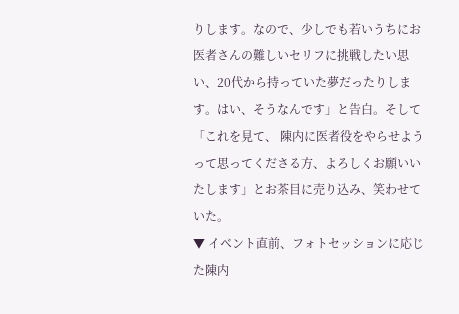りします。なので、少しでも若いうちにお医者さんの難しいセリフに挑戦したい思い、20代から持っていた夢だったりします。はい、そうなんです」と告白。そして「これを見て、 陳内に医者役をやらせようって思ってくださる方、よろしくお願いいたします」とお茶目に売り込み、笑わせていた。
▼ イベント直前、フォトセッションに応じた陳内